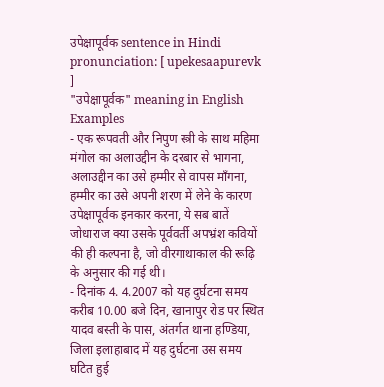उपेक्षापूर्वक sentence in Hindi
pronunciation: [ upekesaapurevk ]
"उपेक्षापूर्वक" meaning in English
Examples
- एक रूपवती और निपुण स्त्री के साथ महिमा मंगोल का अलाउद्दीन के दरबार से भागना, अलाउद्दीन का उसे हम्मीर से वापस माँगना, हम्मीर का उसे अपनी शरण में लेने के कारण उपेक्षापूर्वक इनकार करना, ये सब बातें जोधाराज क्या उसके पूर्ववर्ती अपभ्रंश कवियों की ही कल्पना है, जो वीरगाथाकाल की रूढ़ि के अनुसार की गई थी।
- दिनांक 4. 4.2007 को यह दुर्घटना समय करीब 10.00 बजे दिन, खानापुर रोड पर स्थित यादव बस्ती के पास, अंतर्गत थाना हण्डिया, जिला इलाहाबाद में यह दुर्घटना उस समय घटित हुई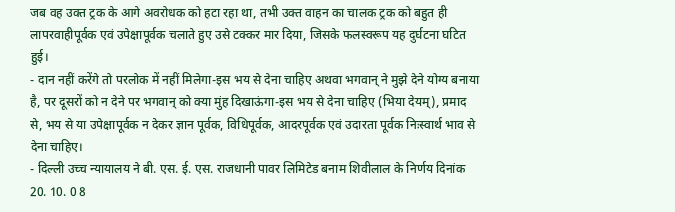जब वह उक्त ट्रक के आगे अवरोधक को हटा रहा था, तभी उक्त वाहन का चालक ट्रक को बहुत ही लापरवाहीपूर्वक एवं उपेक्षापूर्वक चलाते हुए उसे टक्कर मार दिया, जिसके फलस्वरूप यह दुर्घटना घटित हुई।
- दान नहीं करेंगे तो परलोक में नहीं मिलेगा-इस भय से देना चाहिए अथवा भगवान् ने मुझे देने योग्य बनाया है, पर दूसरों को न देने पर भगवान् को क्या मुंह दिखाऊंगा-इस भय से देना चाहिए (भिया देयम्), प्रमाद से, भय से या उपेक्षापूर्वक न देकर ज्ञान पूर्वक, विधिपूर्वक, आदरपूर्वक एवं उदारता पूर्वक निःस्वार्थ भाव से देना चाहिए।
- दिल्ली उच्च न्यायालय ने बी. एस. ई. एस. राजधानी पावर लिमिटेड बनाम शिवीलाल के निर्णय दिनांक 20. 10. 0 8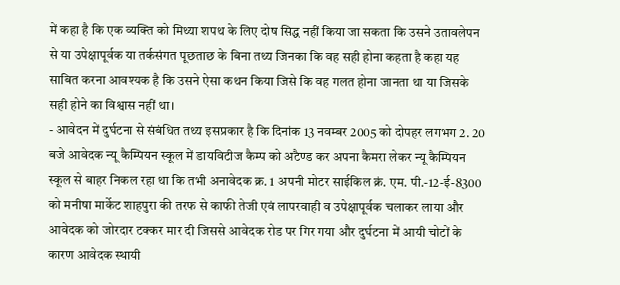में कहा है कि एक व्यक्ति को मिथ्या शपथ के लिए दोष सिद्ध नहीं किया जा सकता कि उसने उतावलेपन से या उपेक्षापूर्वक या तर्कसंगत पूछताछ के बिना तथ्य जिनका कि वह सही होना कहता है कहा यह साबित करना आवश्यक है कि उसने ऐसा कथन किया जिसे कि वह गलत होना जानता था या जिसके सही होने का विश्वास नहीं था।
- आवेदन में दुर्घटना से संबंधित तथ्य इसप्रकार है कि दिनांक 13 नवम्बर 2005 को दोपहर लगभग 2. 20 बजे आवेदक न्यू कैम्पियन स्कूल में डायविटीज कैम्प को अटैण्ड कर अपना कैमरा लेकर न्यू कैम्पियन स्कूल से बाहर निकल रहा था कि तभी अनावेदक क्र. 1 अपनी मोटर साईकिल क्रं. एम. पी.-12-ई-8300 को मनीषा मार्केट शाहपुरा की तरफ से काफी तेजी एवं लापरवाही व उपेक्षापूर्वक चलाकर लाया और आवेदक को जोरदार टक्कर मार दी जिससे आवेदक रोड पर गिर गया और दुर्घटना में आयी चोटों के कारण आवेदक स्थायी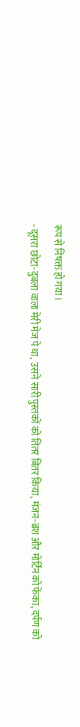रूप से निषक्त हो गया।
- दूसरा छोटा-दुबला वाला मेरी मेज पे था, उसने सारी पुस्तकों को तितर बितर किया, मंजन-ब्रश और मोर्टिन को फेंका, दर्पण को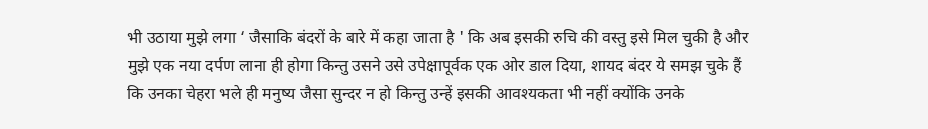भी उठाया मुझे लगा ‘ जैसाकि बंदरों के बारे में कहा जाता है ' कि अब इसकी रुचि की वस्तु इसे मिल चुकी है और मुझे एक नया दर्पण लाना ही होगा किन्तु उसने उसे उपेक्षापूर्वक एक ओर डाल दिया, शायद बंदर ये समझ चुके हैं कि उनका चेहरा भले ही मनुष्य जैसा सुन्दर न हो किन्तु उन्हें इसकी आवश्यकता भी नहीं क्योंकि उनके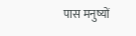पास मनुष्यों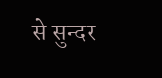से सुन्दर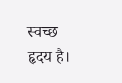स्वच्छ हृदय है।